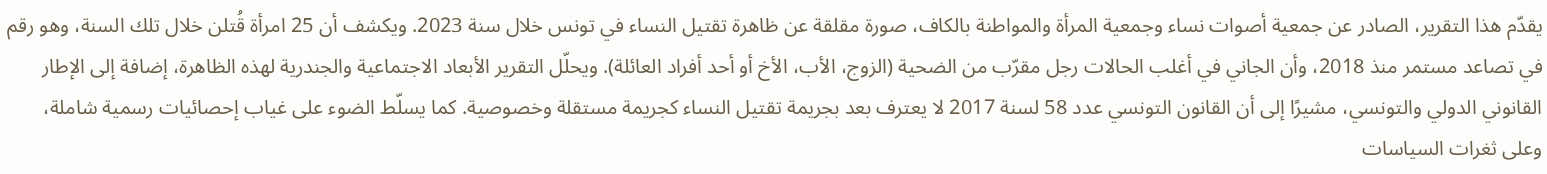يقدّم هذا التقرير، الصادر عن جمعية أصوات نساء وجمعية المرأة والمواطنة بالكاف، صورة مقلقة عن ظاهرة تقتيل النساء في تونس خلال سنة 2023. ويكشف أن 25 امرأة قُتلن خلال تلك السنة، وهو رقم في تصاعد مستمر منذ 2018، وأن الجاني في أغلب الحالات رجل مقرّب من الضحية (الزوج، الأب، الأخ أو أحد أفراد العائلة). ويحلّل التقرير الأبعاد الاجتماعية والجندرية لهذه الظاهرة، إضافة إلى الإطار القانوني الدولي والتونسي، مشيرًا إلى أن القانون التونسي عدد 58 لسنة 2017 لا يعترف بعد بجريمة تقتيل النساء كجريمة مستقلة وخصوصية. كما يسلّط الضوء على غياب إحصائيات رسمية شاملة، وعلى ثغرات السياسات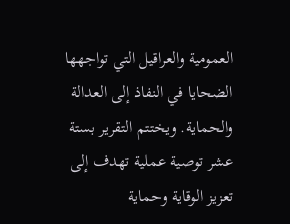العمومية والعراقيل التي تواجهها الضحايا في النفاذ إلى العدالة والحماية. ويختتم التقرير بستة عشر توصية عملية تهدف إلى تعزيز الوقاية وحماية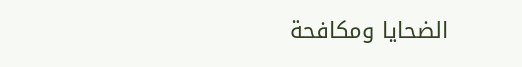الضحايا ومكافحة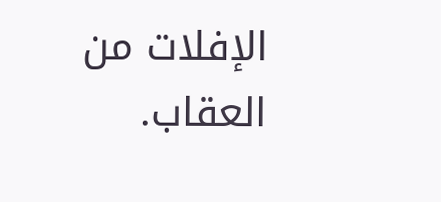الإفلات من العقاب.